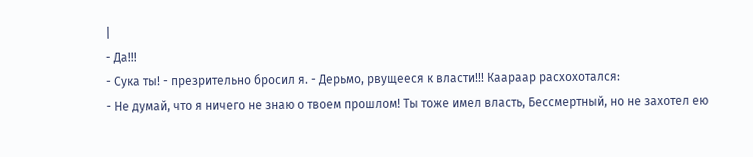|
- Да!!!
- Сука ты! - презрительно бросил я. - Дерьмо, рвущееся к власти!!! Каараар расхохотался:
- Не думай, что я ничего не знаю о твоем прошлом! Ты тоже имел власть, Бессмертный, но не захотел ею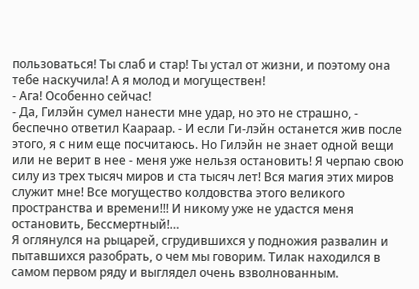пользоваться! Ты слаб и стар! Ты устал от жизни, и поэтому она тебе наскучила! А я молод и могуществен!
- Ага! Особенно сейчас!
- Да, Гилэйн сумел нанести мне удар, но это не страшно, - беспечно ответил Каараар. - И если Ги-лэйн останется жив после этого, я с ним еще посчитаюсь. Но Гилэйн не знает одной вещи или не верит в нее - меня уже нельзя остановить! Я черпаю свою силу из трех тысяч миров и ста тысяч лет! Вся магия этих миров служит мне! Все могущество колдовства этого великого пространства и времени!!! И никому уже не удастся меня остановить, Бессмертный!…
Я оглянулся на рыцарей, сгрудившихся у подножия развалин и пытавшихся разобрать, о чем мы говорим. Тилак находился в самом первом ряду и выглядел очень взволнованным.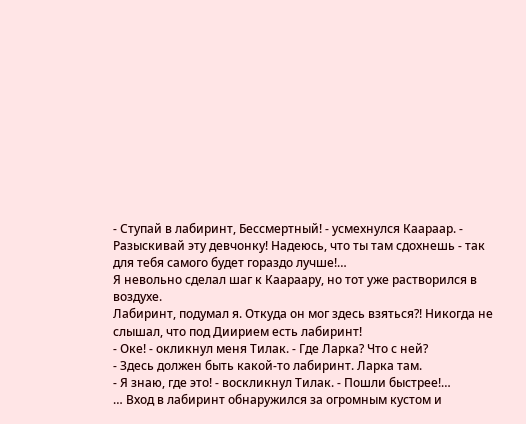- Ступай в лабиринт, Бессмертный! - усмехнулся Каараар. - Разыскивай эту девчонку! Надеюсь, что ты там сдохнешь - так для тебя самого будет гораздо лучше!…
Я невольно сделал шаг к Каараару, но тот уже растворился в воздухе.
Лабиринт, подумал я. Откуда он мог здесь взяться?! Никогда не слышал, что под Диирием есть лабиринт!
- Оке! - окликнул меня Тилак. - Где Ларка? Что с ней?
- Здесь должен быть какой-то лабиринт. Ларка там.
- Я знаю, где это! - воскликнул Тилак. - Пошли быстрее!…
… Вход в лабиринт обнаружился за огромным кустом и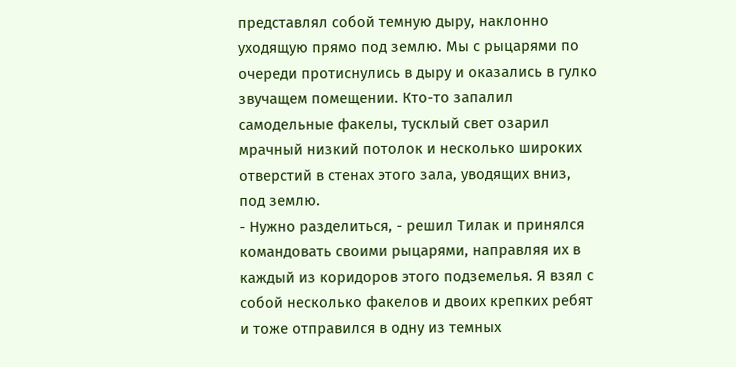представлял собой темную дыру, наклонно уходящую прямо под землю. Мы с рыцарями по очереди протиснулись в дыру и оказались в гулко звучащем помещении. Кто-то запалил самодельные факелы, тусклый свет озарил мрачный низкий потолок и несколько широких отверстий в стенах этого зала, уводящих вниз, под землю.
- Нужно разделиться, - решил Тилак и принялся командовать своими рыцарями, направляя их в каждый из коридоров этого подземелья. Я взял с собой несколько факелов и двоих крепких ребят и тоже отправился в одну из темных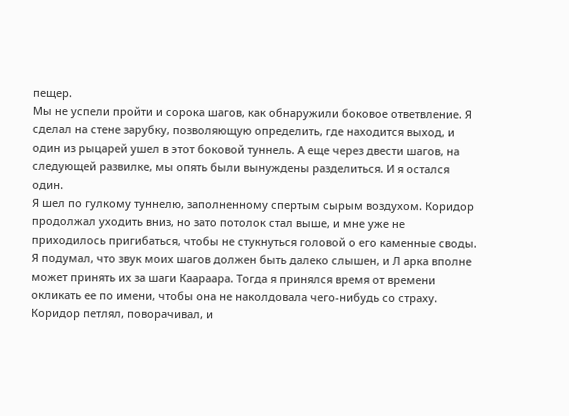пещер.
Мы не успели пройти и сорока шагов, как обнаружили боковое ответвление. Я сделал на стене зарубку, позволяющую определить, где находится выход, и один из рыцарей ушел в этот боковой туннель. А еще через двести шагов, на следующей развилке, мы опять были вынуждены разделиться. И я остался один.
Я шел по гулкому туннелю, заполненному спертым сырым воздухом. Коридор продолжал уходить вниз, но зато потолок стал выше, и мне уже не приходилось пригибаться, чтобы не стукнуться головой о его каменные своды. Я подумал, что звук моих шагов должен быть далеко слышен, и Л арка вполне может принять их за шаги Каараара. Тогда я принялся время от времени окликать ее по имени, чтобы она не наколдовала чего-нибудь со страху.
Коридор петлял, поворачивал, и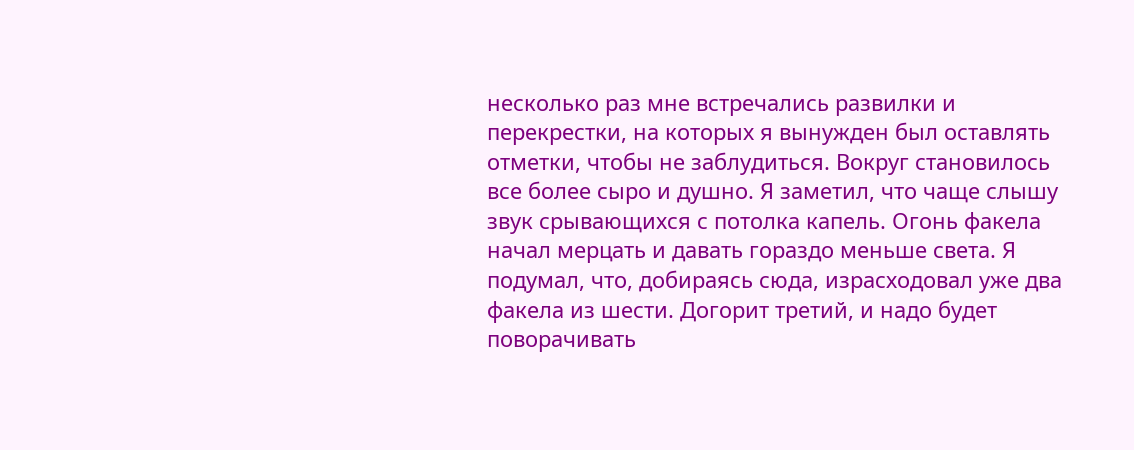несколько раз мне встречались развилки и перекрестки, на которых я вынужден был оставлять отметки, чтобы не заблудиться. Вокруг становилось все более сыро и душно. Я заметил, что чаще слышу звук срывающихся с потолка капель. Огонь факела начал мерцать и давать гораздо меньше света. Я подумал, что, добираясь сюда, израсходовал уже два факела из шести. Догорит третий, и надо будет поворачивать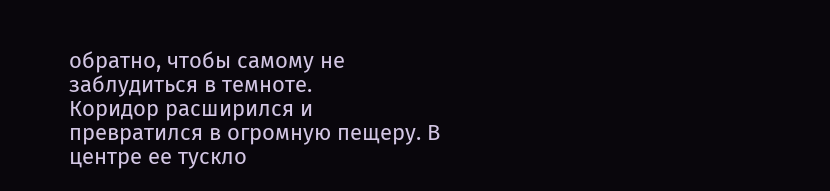обратно, чтобы самому не заблудиться в темноте.
Коридор расширился и превратился в огромную пещеру. В центре ее тускло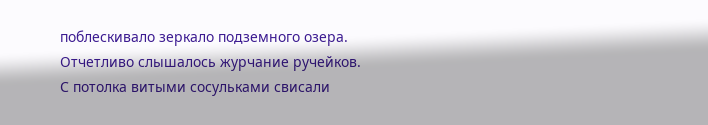поблескивало зеркало подземного озера. Отчетливо слышалось журчание ручейков. С потолка витыми сосульками свисали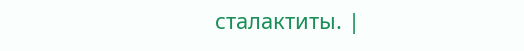сталактиты. |